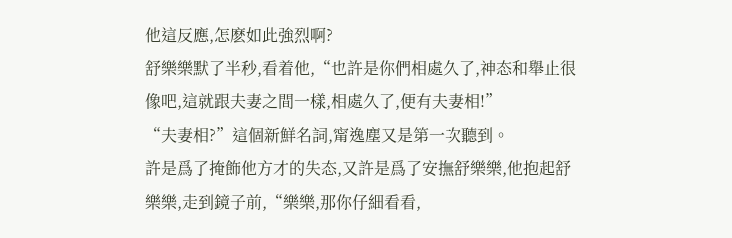他這反應,怎麽如此強烈啊?
舒樂樂默了半秒,看着他,“也許是你們相處久了,神态和舉止很像吧,這就跟夫妻之間一樣,相處久了,便有夫妻相!”
“夫妻相?”這個新鮮名詞,甯逸塵又是第一次聽到。
許是爲了掩飾他方才的失态,又許是爲了安撫舒樂樂,他抱起舒樂樂,走到鏡子前,“樂樂,那你仔細看看,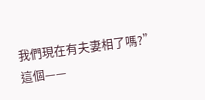我們現在有夫妻相了嗎?”
這個——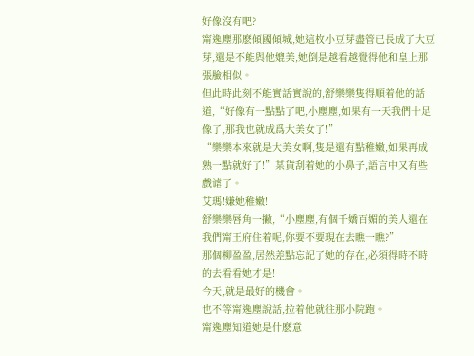好像沒有吧?
甯逸塵那麽傾國傾城,她這枚小豆芽盡管已長成了大豆芽,還是不能與他媲美,她倒是越看越覺得他和皇上那張臉相似。
但此時此刻不能實話實說的,舒樂樂隻得順着他的話道,“好像有一點點了吧,小塵塵,如果有一天我們十足像了,那我也就成爲大美女了!”
“樂樂本來就是大美女啊,隻是還有點稚嫩,如果再成熟一點就好了!”某貨刮着她的小鼻子,語言中又有些戲谑了。
艾瑪!嫌她稚嫩!
舒樂樂唇角一撇,“小塵塵,有個千嬌百媚的美人還在我們甯王府住着呢,你要不要現在去瞧一瞧?”
那個柳盈盈,居然差點忘記了她的存在,必須得時不時的去看看她才是!
今天,就是最好的機會。
也不等甯逸塵說話,拉着他就往那小院跑。
甯逸塵知道她是什麽意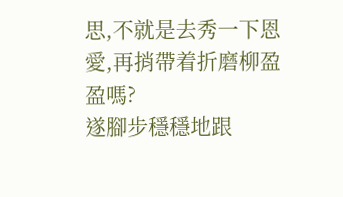思,不就是去秀一下恩愛,再捎帶着折磨柳盈盈嗎?
遂腳步穩穩地跟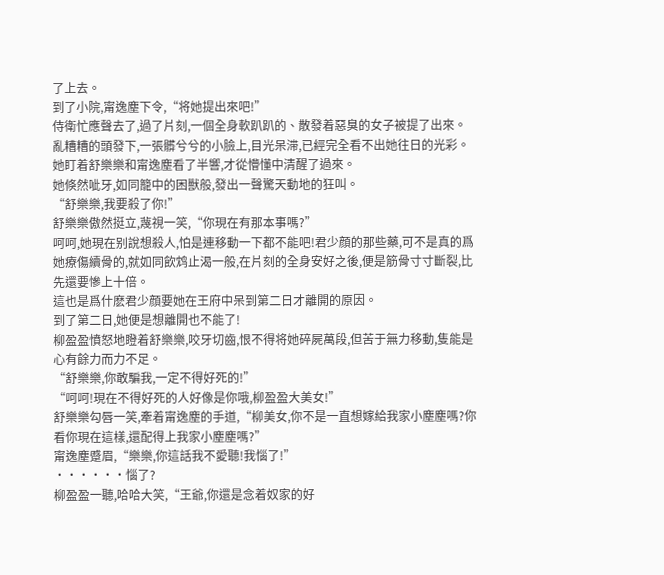了上去。
到了小院,甯逸塵下令,“将她提出來吧!”
侍衛忙應聲去了,過了片刻,一個全身軟趴趴的、散發着惡臭的女子被提了出來。
亂糟糟的頭發下,一張髒兮兮的小臉上,目光呆滞,已經完全看不出她往日的光彩。
她盯着舒樂樂和甯逸塵看了半響,才從懵懂中清醒了過來。
她倏然呲牙,如同籠中的困獸般,發出一聲驚天動地的狂叫。
“舒樂樂,我要殺了你!”
舒樂樂傲然挺立,蔑視一笑,“你現在有那本事嗎?”
呵呵,她現在别說想殺人,怕是連移動一下都不能吧!君少顔的那些藥,可不是真的爲她療傷續骨的,就如同飲鸩止渴一般,在片刻的全身安好之後,便是筋骨寸寸斷裂,比先還要慘上十倍。
這也是爲什麽君少顔要她在王府中呆到第二日才離開的原因。
到了第二日,她便是想離開也不能了!
柳盈盈憤怒地瞪着舒樂樂,咬牙切齒,恨不得将她碎屍萬段,但苦于無力移動,隻能是心有餘力而力不足。
“舒樂樂,你敢騙我,一定不得好死的!”
“呵呵!現在不得好死的人好像是你哦,柳盈盈大美女!”
舒樂樂勾唇一笑,牽着甯逸塵的手道,“柳美女,你不是一直想嫁給我家小塵塵嗎?你看你現在這樣,還配得上我家小塵塵嗎?”
甯逸塵蹙眉,“樂樂,你這話我不愛聽!我惱了!”
······惱了?
柳盈盈一聽,哈哈大笑,“王爺,你還是念着奴家的好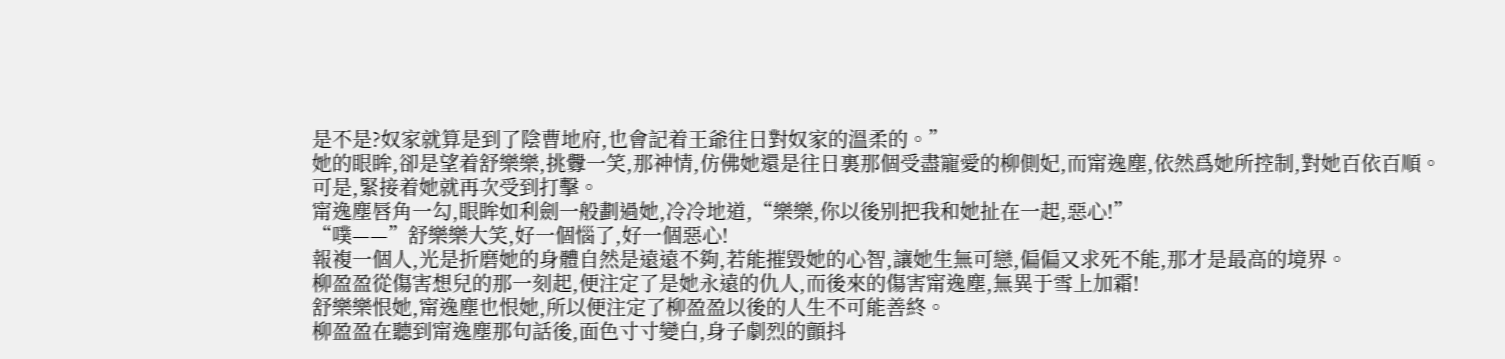是不是?奴家就算是到了陰曹地府,也會記着王爺往日對奴家的溫柔的。”
她的眼眸,卻是望着舒樂樂,挑釁一笑,那神情,仿佛她還是往日裏那個受盡寵愛的柳側妃,而甯逸塵,依然爲她所控制,對她百依百順。
可是,緊接着她就再次受到打擊。
甯逸塵唇角一勾,眼眸如利劍一般劃過她,冷冷地道,“樂樂,你以後别把我和她扯在一起,惡心!”
“噗——”舒樂樂大笑,好一個惱了,好一個惡心!
報複一個人,光是折磨她的身體自然是遠遠不夠,若能摧毀她的心智,讓她生無可戀,偏偏又求死不能,那才是最高的境界。
柳盈盈從傷害想兒的那一刻起,便注定了是她永遠的仇人,而後來的傷害甯逸塵,無異于雪上加霜!
舒樂樂恨她,甯逸塵也恨她,所以便注定了柳盈盈以後的人生不可能善終。
柳盈盈在聽到甯逸塵那句話後,面色寸寸變白,身子劇烈的顫抖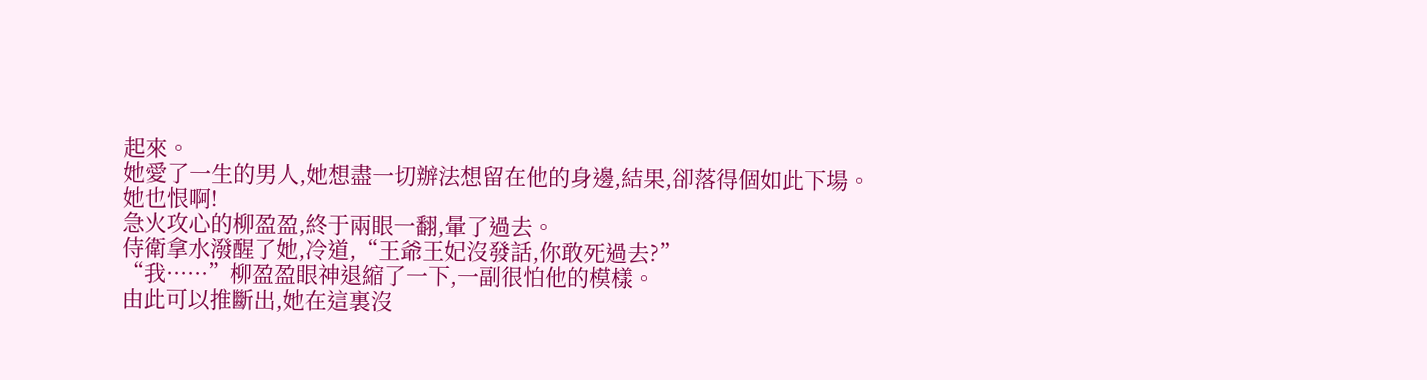起來。
她愛了一生的男人,她想盡一切辦法想留在他的身邊,結果,卻落得個如此下場。
她也恨啊!
急火攻心的柳盈盈,終于兩眼一翻,暈了過去。
侍衛拿水潑醒了她,冷道,“王爺王妃沒發話,你敢死過去?”
“我······”柳盈盈眼神退縮了一下,一副很怕他的模樣。
由此可以推斷出,她在這裏沒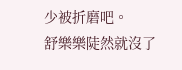少被折磨吧。
舒樂樂陡然就沒了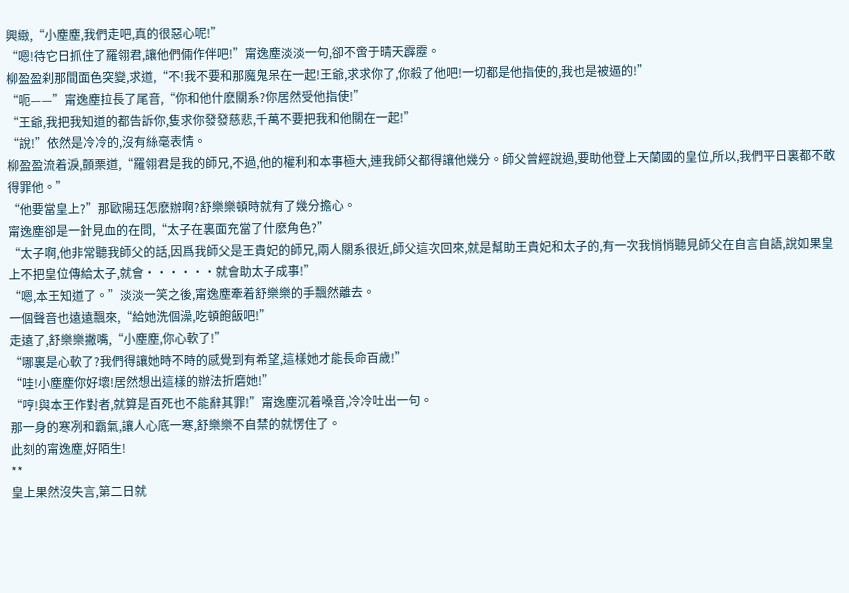興緻,“小塵塵,我們走吧,真的很惡心呢!”
“嗯!待它日抓住了羅翎君,讓他們倆作伴吧!”甯逸塵淡淡一句,卻不啻于晴天霹靂。
柳盈盈刹那間面色突變,求道,“不!我不要和那魔鬼呆在一起!王爺,求求你了,你殺了他吧!一切都是他指使的,我也是被逼的!”
“呃——”甯逸塵拉長了尾音,“你和他什麽關系?你居然受他指使!”
“王爺,我把我知道的都告訴你,隻求你發發慈悲,千萬不要把我和他關在一起!”
“說!”依然是冷冷的,沒有絲毫表情。
柳盈盈流着淚,顫栗道,“羅翎君是我的師兄,不過,他的權利和本事極大,連我師父都得讓他幾分。師父曾經說過,要助他登上天蘭國的皇位,所以,我們平日裏都不敢得罪他。”
“他要當皇上?”那歐陽珏怎麽辦啊?舒樂樂頓時就有了幾分擔心。
甯逸塵卻是一針見血的在問,“太子在裏面充當了什麽角色?”
“太子啊,他非常聽我師父的話,因爲我師父是王貴妃的師兄,兩人關系很近,師父這次回來,就是幫助王貴妃和太子的,有一次我悄悄聽見師父在自言自語,說如果皇上不把皇位傳給太子,就會······就會助太子成事!”
“嗯,本王知道了。”淡淡一笑之後,甯逸塵牽着舒樂樂的手飄然離去。
一個聲音也遠遠飄來,“給她洗個澡,吃頓飽飯吧!”
走遠了,舒樂樂撇嘴,“小塵塵,你心軟了!”
“哪裏是心軟了?我們得讓她時不時的感覺到有希望,這樣她才能長命百歲!”
“哇!小塵塵你好壞!居然想出這樣的辦法折磨她!”
“哼!與本王作對者,就算是百死也不能辭其罪!”甯逸塵沉着嗓音,冷冷吐出一句。
那一身的寒冽和霸氣,讓人心底一寒,舒樂樂不自禁的就愣住了。
此刻的甯逸塵,好陌生!
**
皇上果然沒失言,第二日就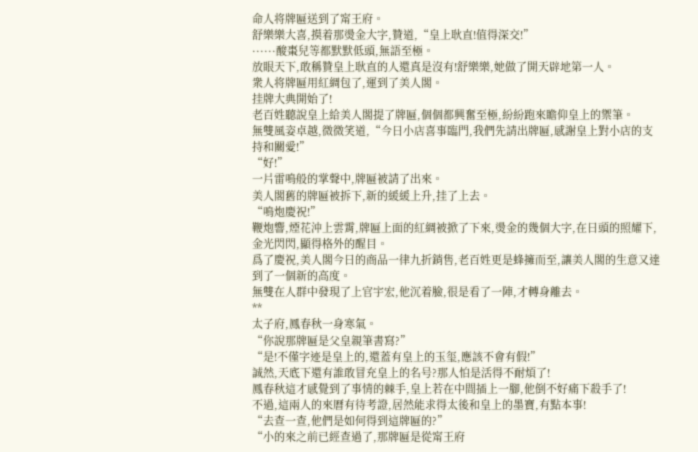命人将牌匾送到了甯王府。
舒樂樂大喜,摸着那燙金大字,贊道,“皇上耿直!值得深交!”
······酸棗兒等都默默低頭,無語至極。
放眼天下,敢稱贊皇上耿直的人還真是沒有!舒樂樂,她做了開天辟地第一人。
衆人将牌匾用紅綢包了,運到了美人閣。
挂牌大典開始了!
老百姓聽說皇上給美人閣提了牌匾,個個都興奮至極,紛紛跑來瞻仰皇上的禦筆。
無雙風姿卓越,微微笑道,“今日小店喜事臨門,我們先請出牌匾,感謝皇上對小店的支持和關愛!”
“好!”
一片雷鳴般的掌聲中,牌匾被請了出來。
美人閣舊的牌匾被拆下,新的緩緩上升,挂了上去。
“鳴炮慶祝!”
鞭炮響,煙花沖上雲霄,牌匾上面的紅綢被掀了下來,燙金的幾個大字,在日頭的照耀下,金光閃閃,顯得格外的醒目。
爲了慶祝,美人閣今日的商品一律九折銷售,老百姓更是蜂擁而至,讓美人閣的生意又達到了一個新的高度。
無雙在人群中發現了上官宇宏,他沉着臉,很是看了一陣,才轉身離去。
**
太子府,鳳春秋一身寒氣。
“你說那牌匾是父皇親筆書寫?”
“是!不僅字迹是皇上的,還蓋有皇上的玉玺,應該不會有假!”
誠然,天底下還有誰敢冒充皇上的名号?那人怕是活得不耐煩了!
鳳春秋這才感覺到了事情的棘手,皇上若在中間插上一腳,他倒不好痛下殺手了!
不過,這兩人的來曆有待考證,居然能求得太後和皇上的墨寶,有點本事!
“去查一查,他們是如何得到這牌匾的?”
“小的來之前已經查過了,那牌匾是從甯王府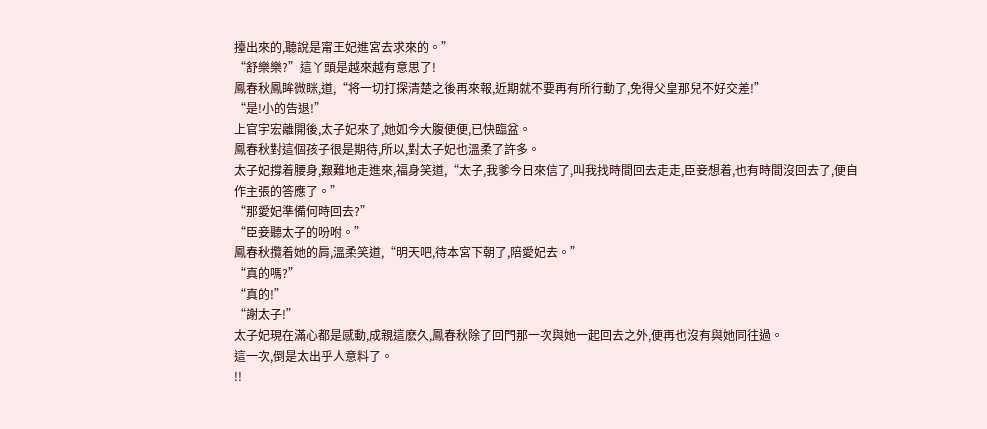擡出來的,聽說是甯王妃進宮去求來的。”
“舒樂樂?”這丫頭是越來越有意思了!
鳳春秋鳳眸微眯,道,“将一切打探清楚之後再來報,近期就不要再有所行動了,免得父皇那兒不好交差!”
“是!小的告退!”
上官宇宏離開後,太子妃來了,她如今大腹便便,已快臨盆。
鳳春秋對這個孩子很是期待,所以,對太子妃也溫柔了許多。
太子妃撐着腰身,艱難地走進來,福身笑道,“太子,我爹今日來信了,叫我找時間回去走走,臣妾想着,也有時間沒回去了,便自作主張的答應了。”
“那愛妃準備何時回去?”
“臣妾聽太子的吩咐。”
鳳春秋攬着她的肩,溫柔笑道,“明天吧,待本宮下朝了,陪愛妃去。”
“真的嗎?”
“真的!”
“謝太子!”
太子妃現在滿心都是感動,成親這麽久,鳳春秋除了回門那一次與她一起回去之外,便再也沒有與她同往過。
這一次,倒是太出乎人意料了。
!!